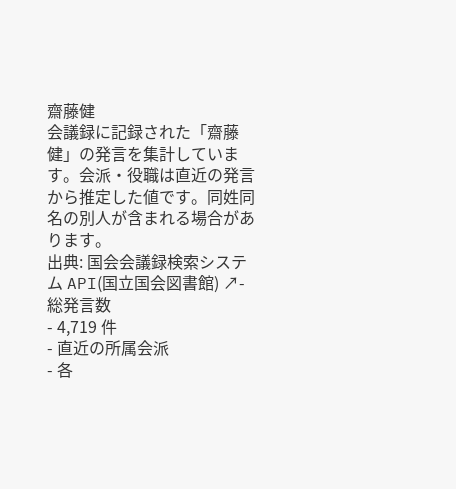齋藤健
会議録に記録された「齋藤健」の発言を集計しています。会派・役職は直近の発言から推定した値です。同姓同名の別人が含まれる場合があります。
出典: 国会会議録検索システム API(国立国会図書館) ↗- 総発言数
- 4,719 件
- 直近の所属会派
- 各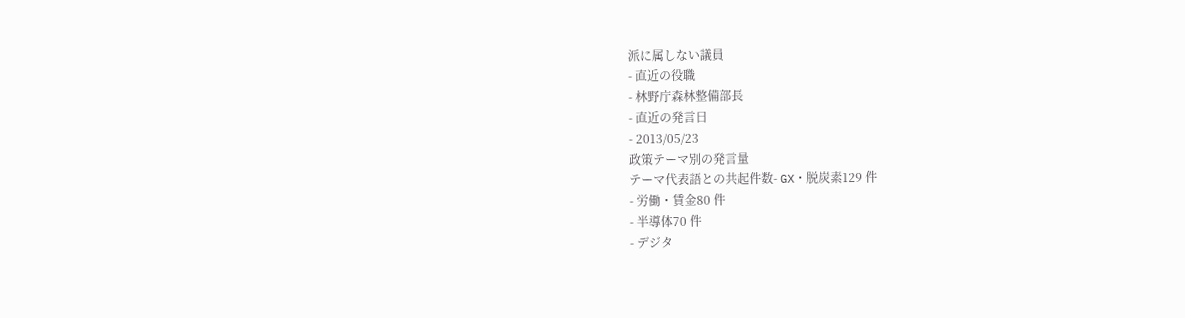派に属しない議員
- 直近の役職
- 林野庁森林整備部長
- 直近の発言日
- 2013/05/23
政策テーマ別の発言量
テーマ代表語との共起件数- GX・脱炭素129 件
- 労働・賃金80 件
- 半導体70 件
- デジタ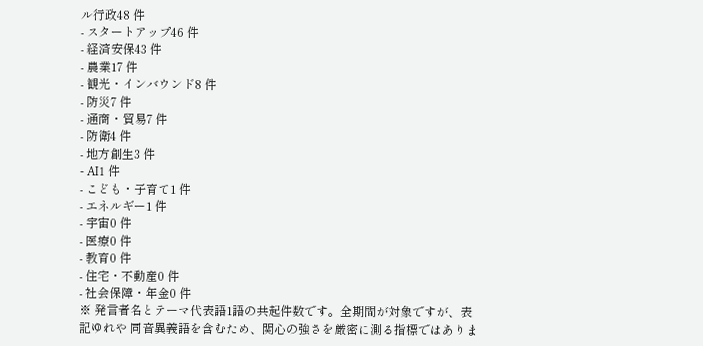ル行政48 件
- スタートアップ46 件
- 経済安保43 件
- 農業17 件
- 観光・インバウンド8 件
- 防災7 件
- 通商・貿易7 件
- 防衛4 件
- 地方創生3 件
- AI1 件
- こども・子育て1 件
- エネルギー1 件
- 宇宙0 件
- 医療0 件
- 教育0 件
- 住宅・不動産0 件
- 社会保障・年金0 件
※ 発言者名とテーマ代表語1語の共起件数です。全期間が対象ですが、表記ゆれや 同音異義語を含むため、関心の強さを厳密に測る指標ではありま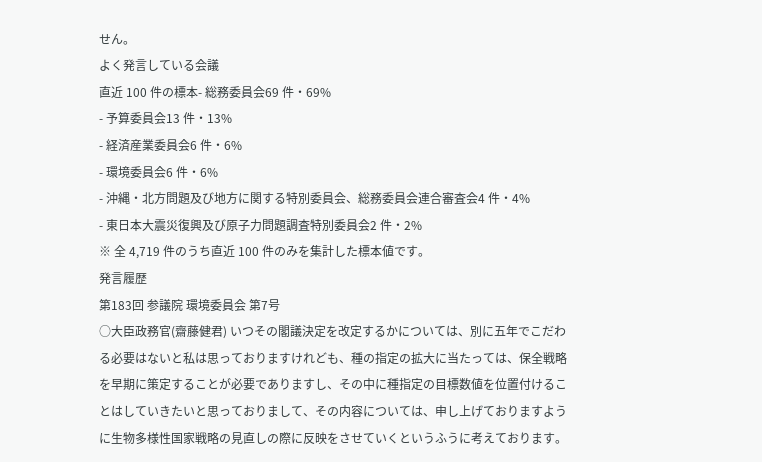せん。
よく発言している会議
直近 100 件の標本- 総務委員会69 件・69%
- 予算委員会13 件・13%
- 経済産業委員会6 件・6%
- 環境委員会6 件・6%
- 沖縄・北方問題及び地方に関する特別委員会、総務委員会連合審査会4 件・4%
- 東日本大震災復興及び原子力問題調査特別委員会2 件・2%
※ 全 4,719 件のうち直近 100 件のみを集計した標本値です。
発言履歴
第183回 参議院 環境委員会 第7号
○大臣政務官(齋藤健君) いつその閣議決定を改定するかについては、別に五年でこだわる必要はないと私は思っておりますけれども、種の指定の拡大に当たっては、保全戦略を早期に策定することが必要でありますし、その中に種指定の目標数値を位置付けることはしていきたいと思っておりまして、その内容については、申し上げておりますように生物多様性国家戦略の見直しの際に反映をさせていくというふうに考えております。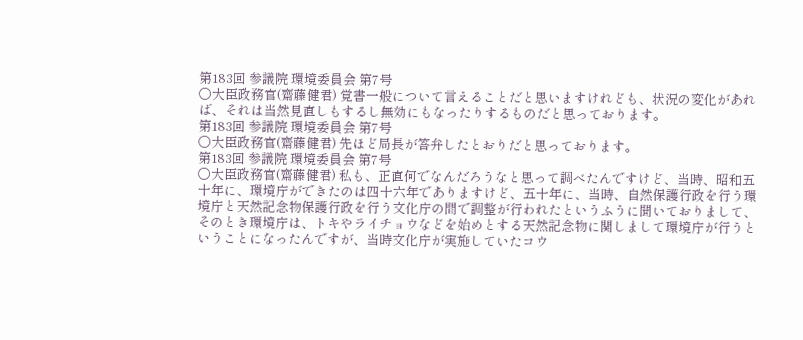第183回 参議院 環境委員会 第7号
○大臣政務官(齋藤健君) 覚書一般について言えることだと思いますけれども、状況の変化があれば、それは当然見直しもするし無効にもなったりするものだと思っております。
第183回 参議院 環境委員会 第7号
○大臣政務官(齋藤健君) 先ほど局長が答弁したとおりだと思っております。
第183回 参議院 環境委員会 第7号
○大臣政務官(齋藤健君) 私も、正直何でなんだろうなと思って調べたんですけど、当時、昭和五十年に、環境庁ができたのは四十六年でありますけど、五十年に、当時、自然保護行政を行う環境庁と天然記念物保護行政を行う文化庁の間で調整が行われたというふうに聞いておりまして、そのとき環境庁は、トキやライチョウなどを始めとする天然記念物に関しまして環境庁が行うということになったんですが、当時文化庁が実施していたコウ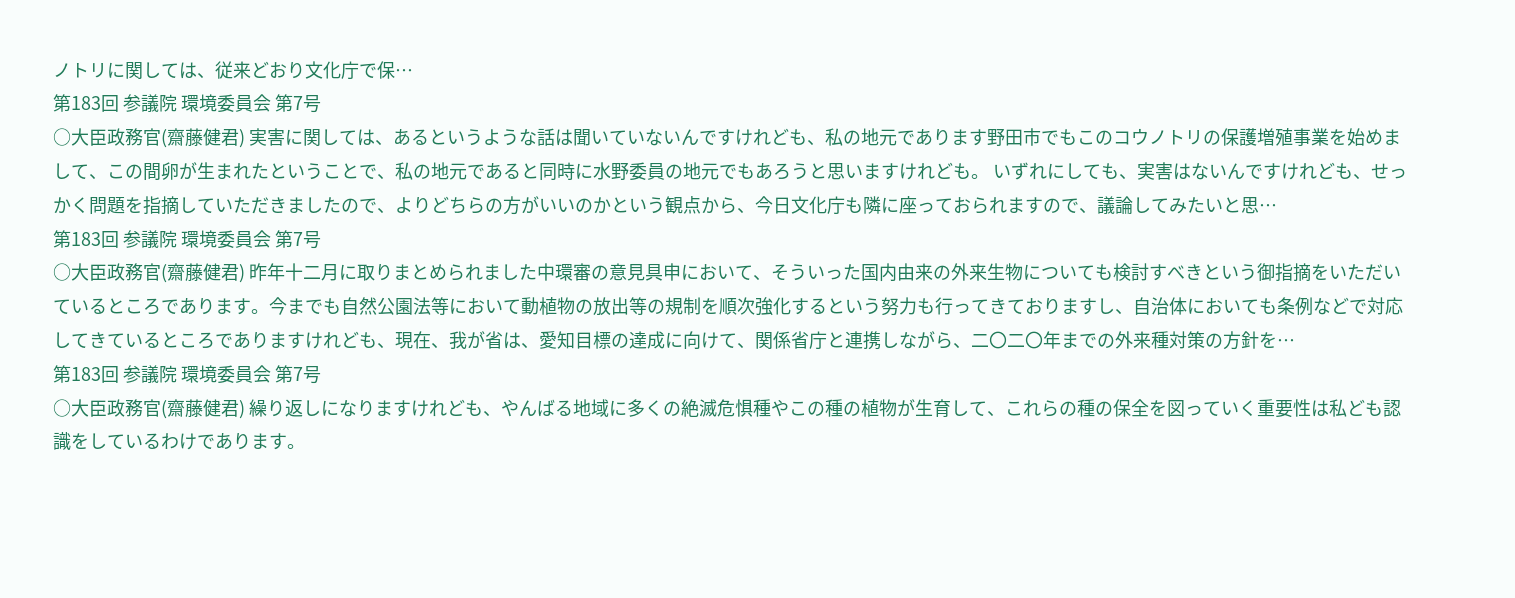ノトリに関しては、従来どおり文化庁で保…
第183回 参議院 環境委員会 第7号
○大臣政務官(齋藤健君) 実害に関しては、あるというような話は聞いていないんですけれども、私の地元であります野田市でもこのコウノトリの保護増殖事業を始めまして、この間卵が生まれたということで、私の地元であると同時に水野委員の地元でもあろうと思いますけれども。 いずれにしても、実害はないんですけれども、せっかく問題を指摘していただきましたので、よりどちらの方がいいのかという観点から、今日文化庁も隣に座っておられますので、議論してみたいと思…
第183回 参議院 環境委員会 第7号
○大臣政務官(齋藤健君) 昨年十二月に取りまとめられました中環審の意見具申において、そういった国内由来の外来生物についても検討すべきという御指摘をいただいているところであります。今までも自然公園法等において動植物の放出等の規制を順次強化するという努力も行ってきておりますし、自治体においても条例などで対応してきているところでありますけれども、現在、我が省は、愛知目標の達成に向けて、関係省庁と連携しながら、二〇二〇年までの外来種対策の方針を…
第183回 参議院 環境委員会 第7号
○大臣政務官(齋藤健君) 繰り返しになりますけれども、やんばる地域に多くの絶滅危惧種やこの種の植物が生育して、これらの種の保全を図っていく重要性は私ども認識をしているわけであります。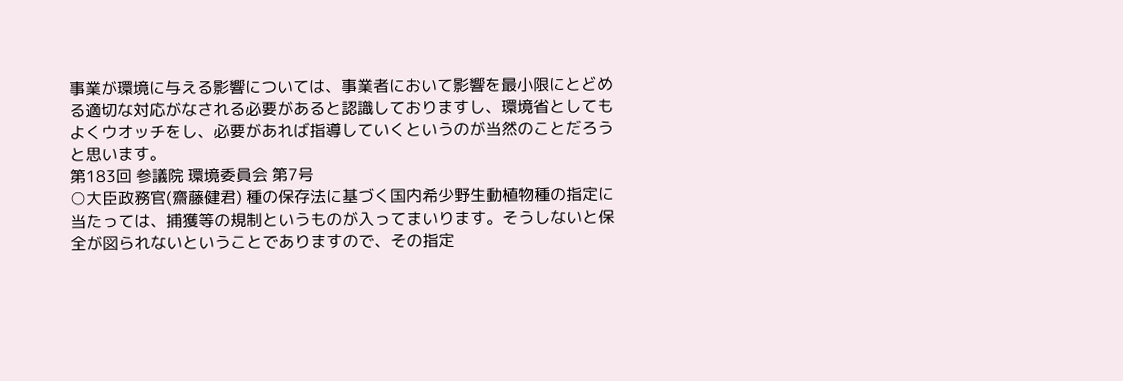事業が環境に与える影響については、事業者において影響を最小限にとどめる適切な対応がなされる必要があると認識しておりますし、環境省としてもよくウオッチをし、必要があれば指導していくというのが当然のことだろうと思います。
第183回 参議院 環境委員会 第7号
○大臣政務官(齋藤健君) 種の保存法に基づく国内希少野生動植物種の指定に当たっては、捕獲等の規制というものが入ってまいります。そうしないと保全が図られないということでありますので、その指定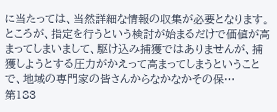に当たっては、当然詳細な情報の収集が必要となります。 ところが、指定を行うという検討が始まるだけで価値が高まってしまいまして、駆け込み捕獲ではありませんが、捕獲しようとする圧力がかえって高まってしまうということで、地域の専門家の皆さんからなかなかその保…
第183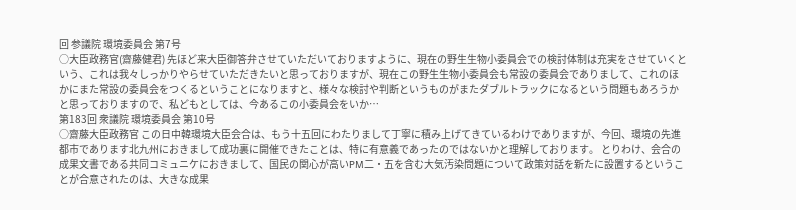回 参議院 環境委員会 第7号
○大臣政務官(齋藤健君) 先ほど来大臣御答弁させていただいておりますように、現在の野生生物小委員会での検討体制は充実をさせていくという、これは我々しっかりやらせていただきたいと思っておりますが、現在この野生生物小委員会も常設の委員会でありまして、これのほかにまた常設の委員会をつくるということになりますと、様々な検討や判断というものがまたダブルトラックになるという問題もあろうかと思っておりますので、私どもとしては、今あるこの小委員会をいか…
第183回 衆議院 環境委員会 第10号
○齋藤大臣政務官 この日中韓環境大臣会合は、もう十五回にわたりまして丁寧に積み上げてきているわけでありますが、今回、環境の先進都市であります北九州におきまして成功裏に開催できたことは、特に有意義であったのではないかと理解しております。 とりわけ、会合の成果文書である共同コミュニケにおきまして、国民の関心が高いPM二・五を含む大気汚染問題について政策対話を新たに設置するということが合意されたのは、大きな成果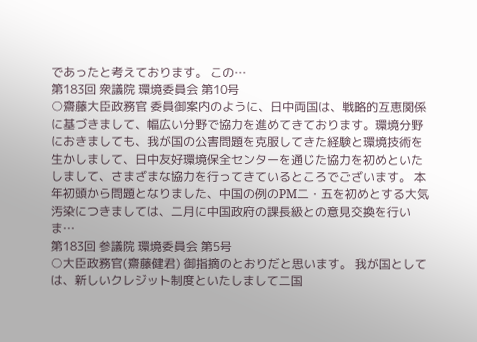であったと考えております。 この…
第183回 衆議院 環境委員会 第10号
○齋藤大臣政務官 委員御案内のように、日中両国は、戦略的互恵関係に基づきまして、幅広い分野で協力を進めてきております。環境分野におきましても、我が国の公害問題を克服してきた経験と環境技術を生かしまして、日中友好環境保全センターを通じた協力を初めといたしまして、さまざまな協力を行ってきているところでございます。 本年初頭から問題となりました、中国の例のPM二・五を初めとする大気汚染につきましては、二月に中国政府の課長級との意見交換を行いま…
第183回 参議院 環境委員会 第5号
○大臣政務官(齋藤健君) 御指摘のとおりだと思います。 我が国としては、新しいクレジット制度といたしまして二国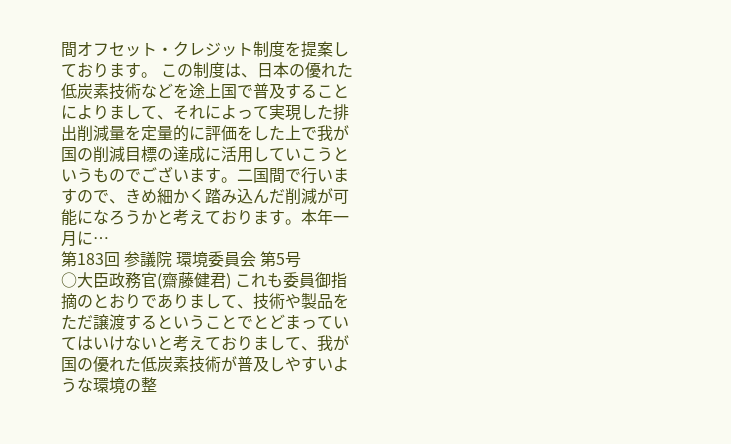間オフセット・クレジット制度を提案しております。 この制度は、日本の優れた低炭素技術などを途上国で普及することによりまして、それによって実現した排出削減量を定量的に評価をした上で我が国の削減目標の達成に活用していこうというものでございます。二国間で行いますので、きめ細かく踏み込んだ削減が可能になろうかと考えております。本年一月に…
第183回 参議院 環境委員会 第5号
○大臣政務官(齋藤健君) これも委員御指摘のとおりでありまして、技術や製品をただ譲渡するということでとどまっていてはいけないと考えておりまして、我が国の優れた低炭素技術が普及しやすいような環境の整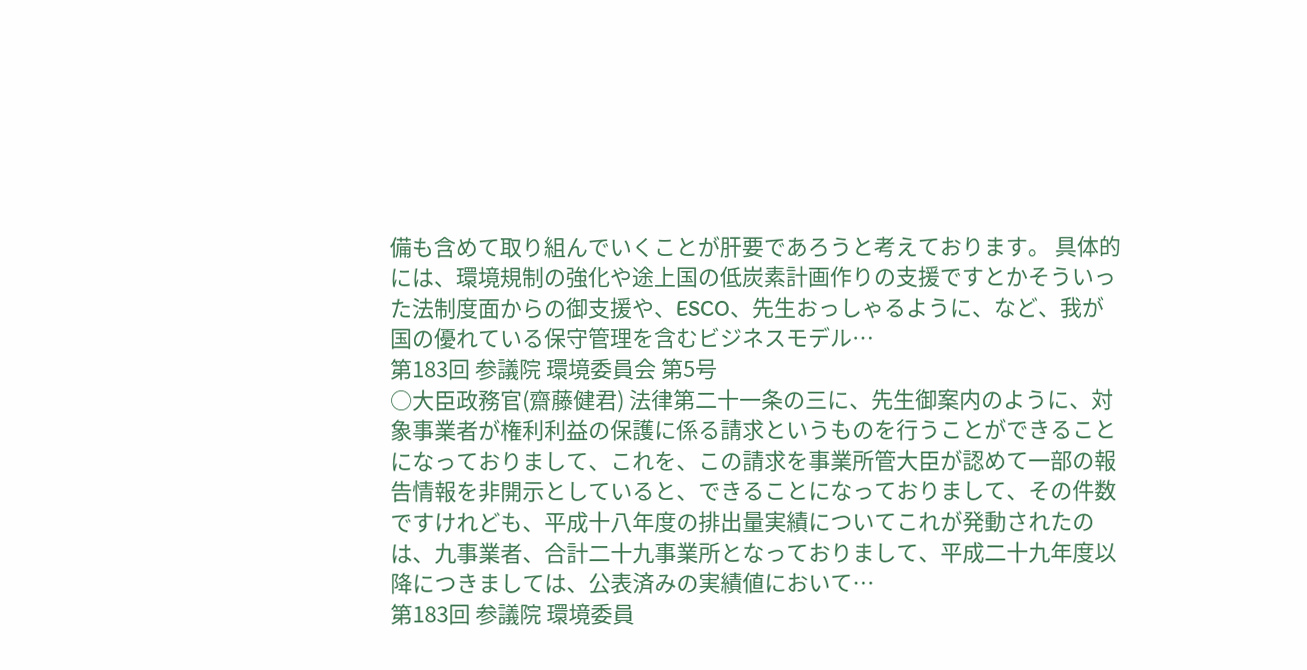備も含めて取り組んでいくことが肝要であろうと考えております。 具体的には、環境規制の強化や途上国の低炭素計画作りの支援ですとかそういった法制度面からの御支援や、ESCO、先生おっしゃるように、など、我が国の優れている保守管理を含むビジネスモデル…
第183回 参議院 環境委員会 第5号
○大臣政務官(齋藤健君) 法律第二十一条の三に、先生御案内のように、対象事業者が権利利益の保護に係る請求というものを行うことができることになっておりまして、これを、この請求を事業所管大臣が認めて一部の報告情報を非開示としていると、できることになっておりまして、その件数ですけれども、平成十八年度の排出量実績についてこれが発動されたのは、九事業者、合計二十九事業所となっておりまして、平成二十九年度以降につきましては、公表済みの実績値において…
第183回 参議院 環境委員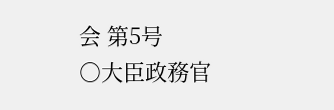会 第5号
○大臣政務官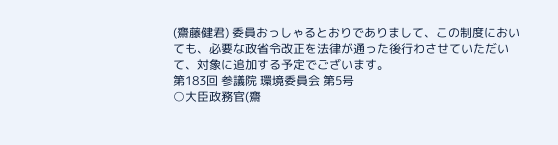(齋藤健君) 委員おっしゃるとおりでありまして、この制度においても、必要な政省令改正を法律が通った後行わさせていただいて、対象に追加する予定でございます。
第183回 参議院 環境委員会 第5号
○大臣政務官(齋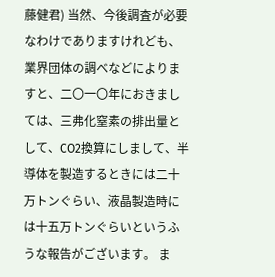藤健君) 当然、今後調査が必要なわけでありますけれども、業界団体の調べなどによりますと、二〇一〇年におきましては、三弗化窒素の排出量として、CO2換算にしまして、半導体を製造するときには二十万トンぐらい、液晶製造時には十五万トンぐらいというふうな報告がございます。 ま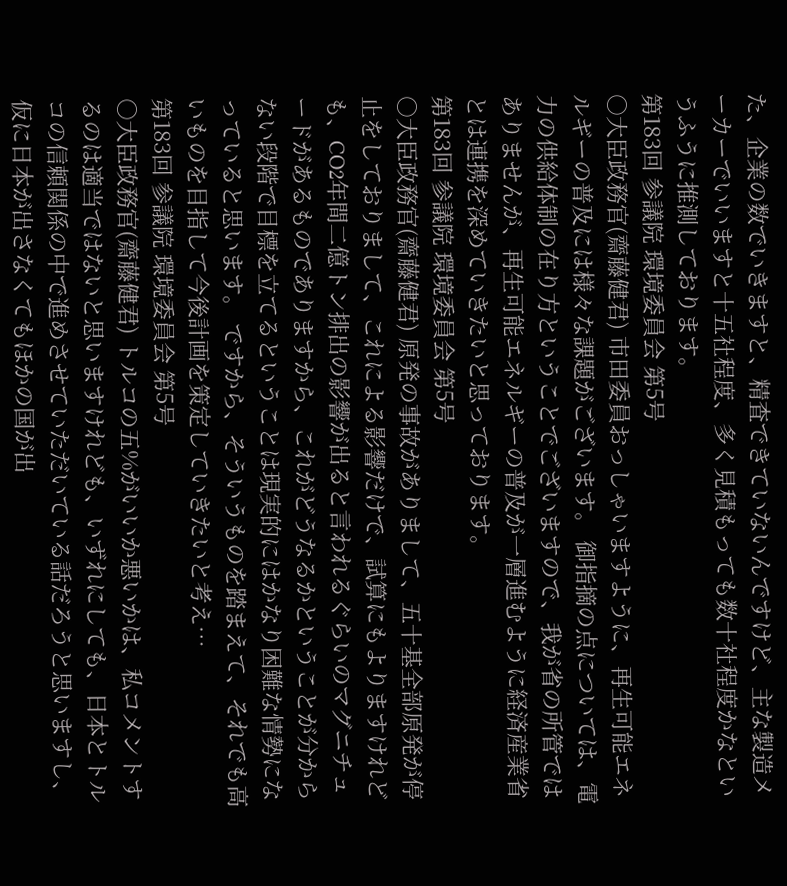た、企業の数でいきますと、精査できていないんですけど、主な製造メーカーでいいますと十五社程度、多く見積もっても数十社程度かなというふうに推測しております。
第183回 参議院 環境委員会 第5号
○大臣政務官(齋藤健君) 市田委員おっしゃいますように、再生可能エネルギーの普及には様々な課題がございます。 御指摘の点については、電力の供給体制の在り方ということでございますので、我が省の所管ではありませんが、再生可能エネルギーの普及が一層進むように経済産業省とは連携を深めていきたいと思っております。
第183回 参議院 環境委員会 第5号
○大臣政務官(齋藤健君) 原発の事故がありまして、五十基全部原発が停止をしておりまして、これによる影響だけで、試算にもよりますけれども、CO2年間二億トン排出の影響が出ると言われるぐらいのマグニチュードがあるものでありますから、これがどうなるかということが分からない段階で目標を立てるということは現実的にはかなり困難な情勢になっていると思います。 ですから、そういうものを踏まえて、それでも高いものを目指して今後計画を策定していきたいと考え…
第183回 参議院 環境委員会 第5号
○大臣政務官(齋藤健君) トルコの五%がいいか悪いかは、私コメントするのは適当ではないと思いますけれども、いずれにしても、日本とトルコの信頼関係の中で進めさせていただいている話だろうと思いますし、仮に日本が出さなくてもほかの国が出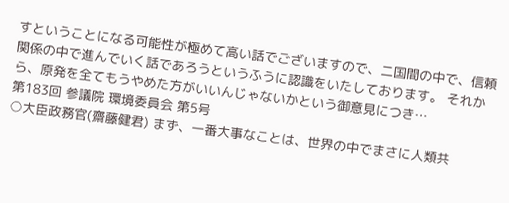すということになる可能性が極めて高い話でございますので、二国間の中で、信頼関係の中で進んでいく話であろうというふうに認識をいたしております。 それから、原発を全てもうやめた方がいいんじゃないかという御意見につき…
第183回 参議院 環境委員会 第5号
○大臣政務官(齋藤健君) まず、一番大事なことは、世界の中でまさに人類共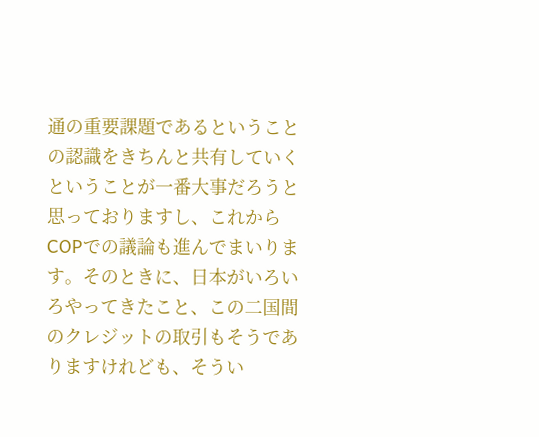通の重要課題であるということの認識をきちんと共有していくということが一番大事だろうと思っておりますし、これからCOPでの議論も進んでまいります。そのときに、日本がいろいろやってきたこと、この二国間のクレジットの取引もそうでありますけれども、そうい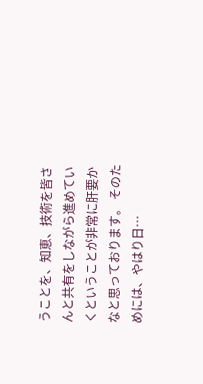うことを、知恵、技術を皆さんと共有をしながら進めていくということが非常に肝要かなと思っております。 そのためには、やはり日…